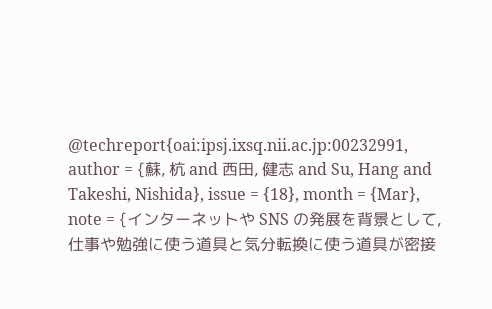@techreport{oai:ipsj.ixsq.nii.ac.jp:00232991, author = {蘇, 杭 and 西田, 健志 and Su, Hang and Takeshi, Nishida}, issue = {18}, month = {Mar}, note = {インターネットや SNS の発展を背景として,仕事や勉強に使う道具と気分転換に使う道具が密接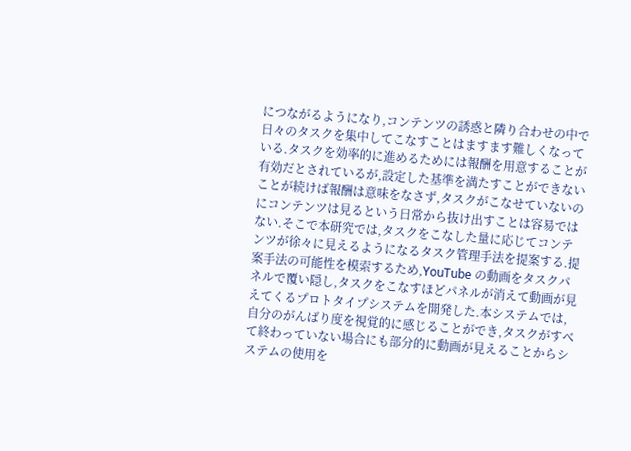につながるようになり,コンテンツの誘惑と隣り合わせの中で日々のタスクを集中してこなすことはますます難しくなっている.タスクを効率的に進めるためには報酬を用意することが有効だとされているが,設定した基準を満たすことができないことが続けば報酬は意味をなさず,タスクがこなせていないのにコンテンツは見るという日常から抜け出すことは容易ではない.そこで本研究では,タスクをこなした量に応じてコンテンツが徐々に見えるようになるタスク管理手法を提案する.提案手法の可能性を模索するため,YouTube の動画をタスクパネルで覆い隠し,タスクをこなすほどパネルが消えて動画が見えてくるプロトタイプシステムを開発した.本システムでは,自分のがんばり度を視覚的に感じることができ,タスクがすべて終わっていない場合にも部分的に動画が見えることからシステムの使用を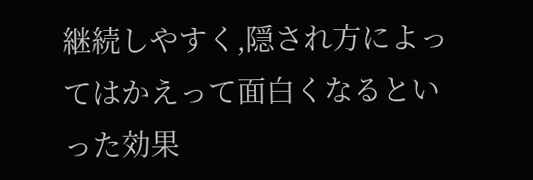継続しやすく,隠され方によってはかえって面白くなるといった効果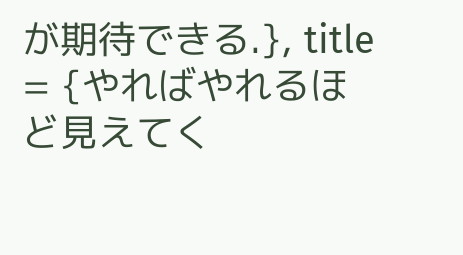が期待できる.}, title = {やればやれるほど見えてく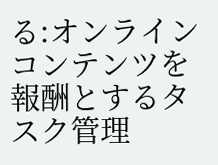る:オンラインコンテンツを報酬とするタスク管理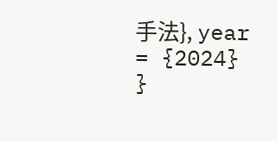手法}, year = {2024} }